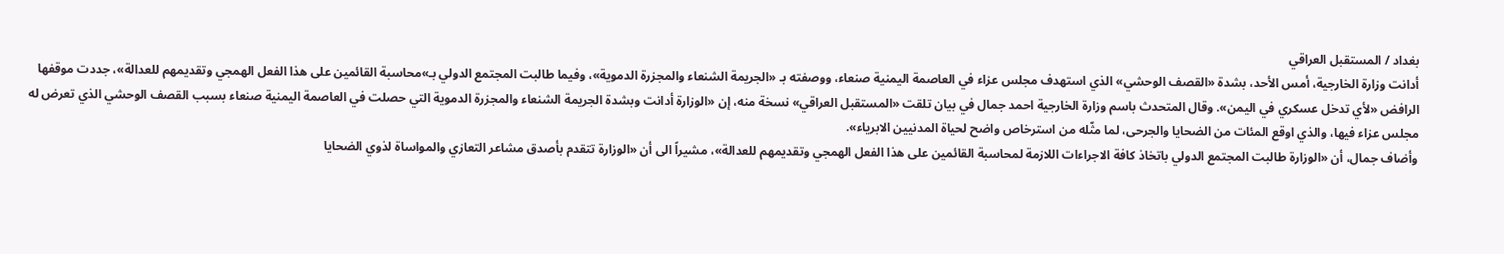بغداد / المستقبل العراقي
أدانت وزارة الخارجية، أمس الأحد، بشدة «القصف الوحشي» الذي استهدف مجلس عزاء في العاصمة اليمنية صنعاء، ووصفته بـ «الجريمة الشنعاء والمجزرة الدموية»، وفيما طالبت المجتمع الدولي بـ»محاسبة القائمين على هذا الفعل الهمجي وتقديمهم للعدالة»، جددت موقفها الرافض «لأي تدخل عسكري في اليمن». وقال المتحدث باسم وزارة الخارجية احمد جمال في بيان تلقت «المستقبل العراقي» نسخة منه، إن «الوزارة أدانت وبشدة الجريمة الشنعاء والمجزرة الدموية التي حصلت في العاصمة اليمنية صنعاء بسبب القصف الوحشي الذي تعرض له مجلس عزاء فيها، والذي اوقع المئات من الضحايا والجرحى، لما مثّله من استرخاص واضح لحياة المدنيين الابرياء».
وأضاف جمال، أن «الوزارة طالبت المجتمع الدولي باتخاذ كافة الاجراءات اللازمة لمحاسبة القائمين على هذا الفعل الهمجي وتقديمهم للعدالة»، مشيراً الى أن «الوزارة تتقدم بأصدق مشاعر التعازي والمواساة لذوي الضحايا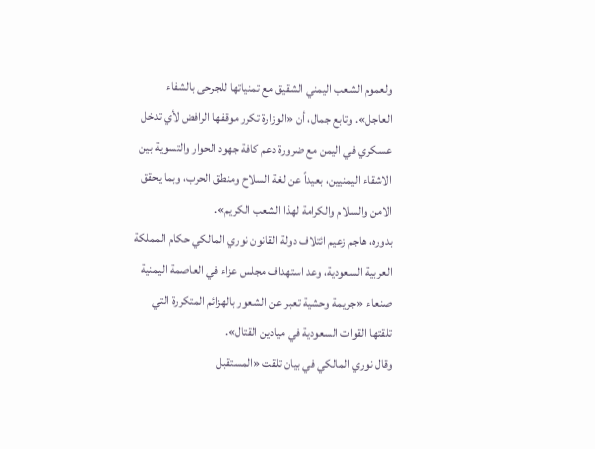ولعموم الشعب اليمني الشقيق مع تمنياتها للجرحى بالشفاء العاجل». وتابع جمال، أن «الوزارة تكرر موقفها الرافض لأي تدخل عسكري في اليمن مع ضرورة دعم كافة جهود الحوار والتسوية بين الاشقاء اليمنيين، بعيداً عن لغة السلاح ومنطق الحرب، وبما يحقق الامن والسلام والكرامة لهذا الشعب الكريم».
بدوره، هاجم زعيم ائتلاف دولة القانون نوري المالكي حكام المملكة العربية السعودية، وعد استهداف مجلس عزاء في العاصمة اليمنية صنعاء «جريمة وحشية تعبر عن الشعور بالهزائم المتكررة التي تلقتها القوات السعودية في ميادين القتال».
وقال نوري المالكي في بيان تلقت «المستقبل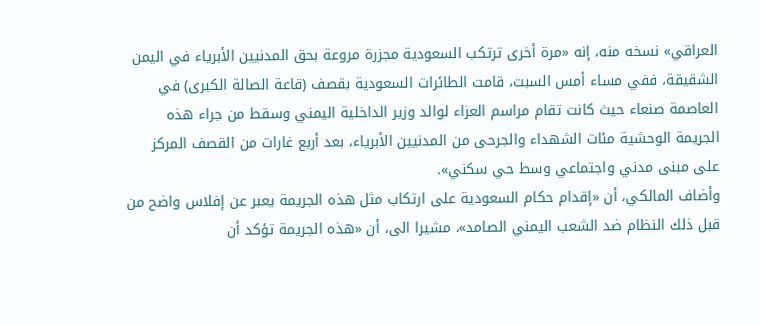العراقي» نسخه منه، إنه «مرة أخرى ترتكب السعودية مجزرة مروعة بحق المدنيين الأبرياء في اليمن الشقيقة، ففي مساء أمس السبت، قامت الطائرات السعودية بقصف (قاعة الصالة الكبرى) في العاصمة صنعاء حيث كانت تقام مراسم العزاء لوالد وزير الداخلية اليمني وسقط من جراء هذه الجريمة الوحشية مئات الشهداء والجرحى من المدنيين الأبرياء، بعد أربع غارات من القصف المركز على مبنى مدني واجتماعي وسط حي سكني».
وأضاف المالكي، أن «إقدام حكام السعودية على ارتكاب مثل هذه الجريمة يعبر عن إفلاس واضح من قبل ذلك النظام ضد الشعب اليمني الصامد»، مشيرا الى، أن «هذه الجريمة تؤكد أن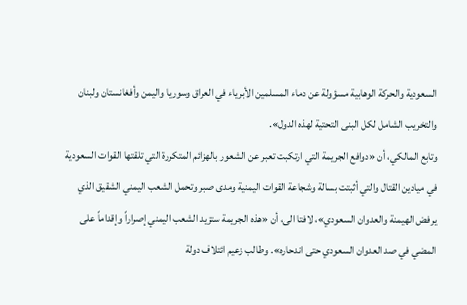السعودية والحركة الوهابية مسؤولة عن دماء المسلمين الأبرياء في العراق وسوريا واليمن وأفغانستان ولبنان والتخريب الشامل لكل البنى التحتية لهذه الدول».
وتابع المالكي، أن «دوافع الجريمة التي ارتكبت تعبر عن الشعور بالهزائم المتكررة التي تلقتها القوات السعودية في ميادين القتال والتي أثبتت بسالة وشجاعة القوات اليمنية ومدى صبر وتحمل الشعب اليمني الشقيق الذي يرفض الهيمنة والعدوان السعودي»، لافتا الى، أن «هذه الجريمة ستزيد الشعب اليمني إصراراً وإقداماً على المضي في صد العدوان السعودي حتى اندحاره». وطالب زعيم ائتلاف دولة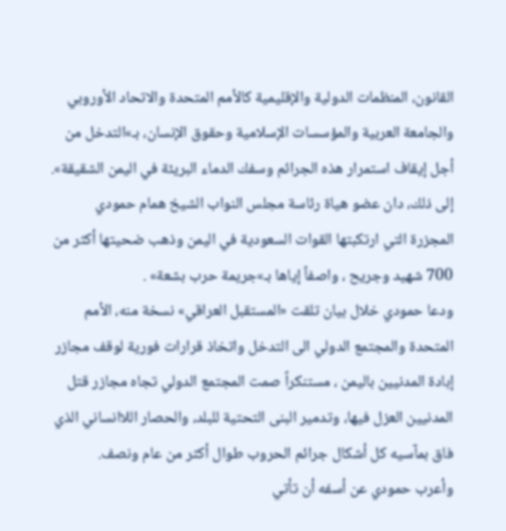القانون، المنظمات الدولية والإقليمية كالأمم المتحدة والاتحاد الأوروبي والجامعة العربية والمؤسسات الإسلامية وحقوق الإنسان، بـ»التدخل من أجل إيقاف استمرار هذه الجرائم وسفك الدماء البريئة في اليمن الشقيقة». إلى ذلك، دان عضو هياة رئاسة مجلس النواب الشيخ همام حمودي المجزرة التي ارتكبتها القوات السعودية في اليمن وذهب ضحيتها أكثر من 700 شهيد وجريح ، واصفاً إياها بـ»جريمة حرب بشعة» .
ودعا حمودي خلال بيان تلقت «المستقبل العراقي» نسخة منه، الأمم المتحدة والمجتمع الدولي الى التدخل واتخاذ قرارات فورية لوقف مجازر إبادة المدنيين باليمن ، مستنكراً صمت المجتمع الدولي تجاه مجازر قتل المدنيين العزل فيها، وتدمير البنى التحتية للبلد، والحصار اللاانساني الذي فاق بمآسيه كل أشكال جرائم الحروب طوال أكثر من عام ونصف.
وأعرب حمودي عن أسفه أن تأتي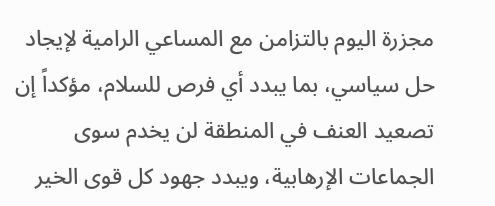مجزرة اليوم بالتزامن مع المساعي الرامية لإيجاد حل سياسي، بما يبدد أي فرص للسلام، مؤكداً إن تصعيد العنف في المنطقة لن يخدم سوى الجماعات الإرهابية، ويبدد جهود كل قوى الخير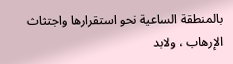بالمنطقة الساعية نحو استقرارها واجتثاث الإرهاب ، ولابد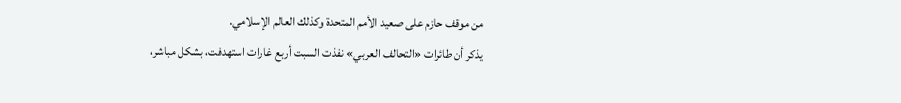من موقف حازم على صعيد الأمم المتحدة وكذلك العالم الإسلامي.
يذكر أن طائرات «التحالف العربي» نفذت السبت أربع غارات استهدفت، بشكل مباشر،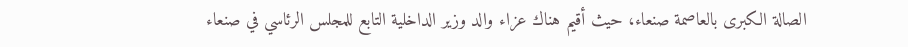الصالة الكبرى بالعاصمة صنعاء، حيث أقيم هناك عزاء والد وزير الداخلية التابع للمجلس الرئاسي في صنعاء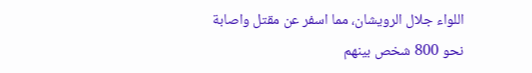اللواء جلال الرويشان، مما اسفر عن مقتل واصابة نحو 800 شخص بينهم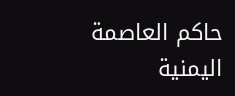حاكم العاصمة اليمنية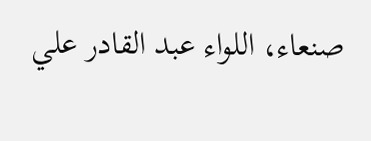صنعاء، اللواء عبد القادر علي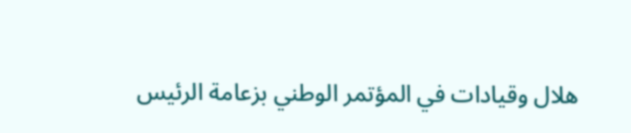هلال وقيادات في المؤتمر الوطني بزعامة الرئيس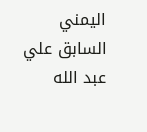اليمني السابق علي عبد الله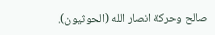صالح وحركة انصار الله (الحوثيون).